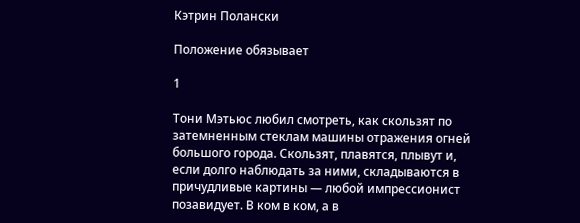Кэтрин Полански

Положение обязывает

1

Тони Мэтьюс любил смотреть, как скользят по затемненным стеклам машины отражения огней большого города. Скользят, плавятся, плывут и, если долго наблюдать за ними, складываются в причудливые картины — любой импрессионист позавидует. В ком в ком, а в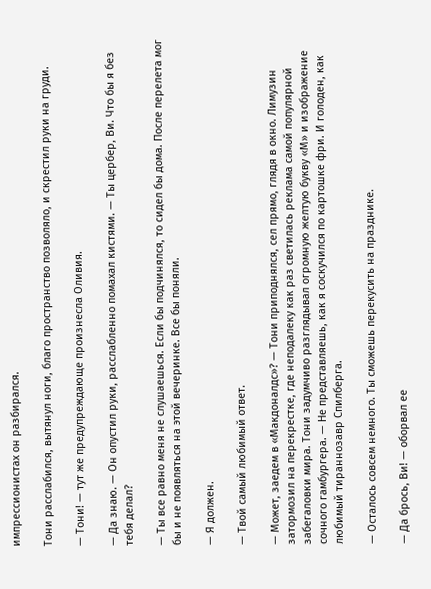импрессионистах он разбирался.

Тони расслабился, вытянул ноги, благо пространство позволяло, и скрестил руки на груди.

— Тони! — тут же предупреждающе произнесла Оливия.

— Да знаю. — Он опустил руки, расслабленно помахал кистями. — Ты цербер, Ви. Что бы я без тебя делал?

— Ты все равно меня не слушаешься. Если бы подчинялся, то сидел бы дома. После перелета мог бы и не появляться на этой вечеринке. Все бы поняли.

— Я должен.

— Твой самый любимый ответ.

— Может, заедем в «Макдоналдс»? — Тони приподнялся, сел прямо, глядя в окно. Лимузин затормозил на перекрестке, где неподалеку как раз светилась реклама самой популярной забегаловки мира. Тони задумчиво разглядывал огромную желтую букву «М» и изображение сочного гамбургера. — Не представляешь, как я соскучился по картошке фри. И голоден, как любимый тираннозавр Спилберга.

— Осталось совсем немного. Ты сможешь перекусить на празднике.

— Да брось, Ви! — оборвал ее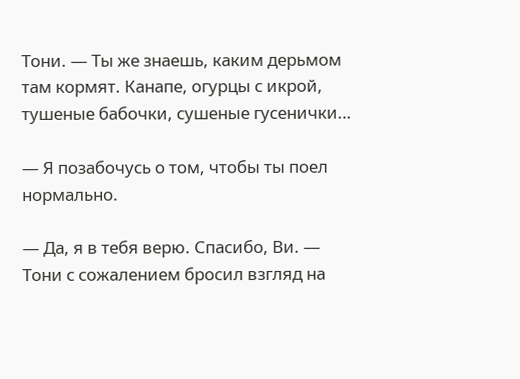Тони. — Ты же знаешь, каким дерьмом там кормят. Канапе, огурцы с икрой, тушеные бабочки, сушеные гусенички…

— Я позабочусь о том, чтобы ты поел нормально.

— Да, я в тебя верю. Спасибо, Ви. — Тони с сожалением бросил взгляд на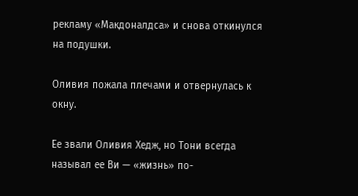рекламу «Макдоналдса» и снова откинулся на подушки.

Оливия пожала плечами и отвернулась к окну.

Ее звали Оливия Хедж, но Тони всегда называл ее Ви — «жизнь» по-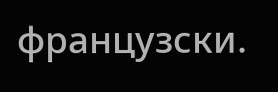французски.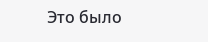Это было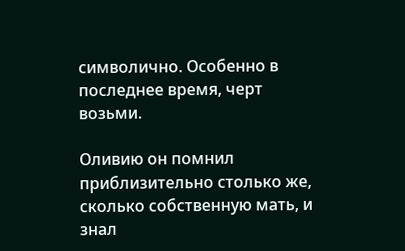символично. Особенно в последнее время, черт возьми.

Оливию он помнил приблизительно столько же, сколько собственную мать, и знал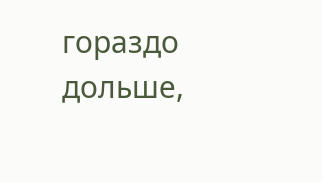гораздо дольше,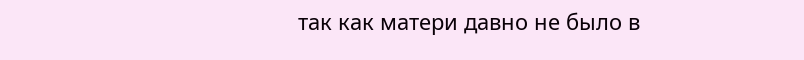так как матери давно не было в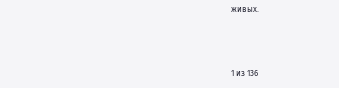живых.



1 из 136